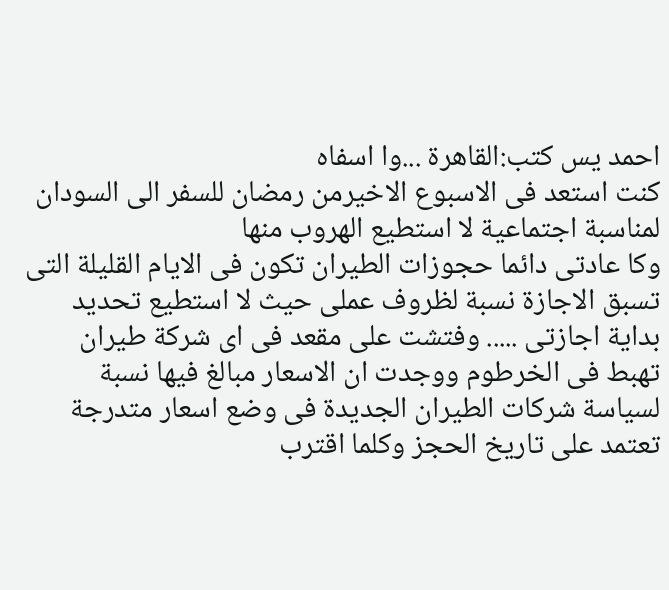احمد يس كتب:القاهرة ...وا اسفاه
كنت استعد فى الاسبوع الاخيرمن رمضان للسفر الى السودان لمناسبة اجتماعية لا استطيع الهروب منها
وكا عادتى دائما حجوزات الطيران تكون فى الايام القليلة التى تسبق الاجازة نسبة لظروف عملى حيث لا استطيع تحديد بداية اجازتى ..... وفتشت على مقعد فى اى شركة طيران تهبط فى الخرطوم ووجدت ان الاسعار مبالغ فيها نسبة لسياسة شركات الطيران الجديدة فى وضع اسعار متدرجة تعتمد على تاريخ الحجز وكلما اقترب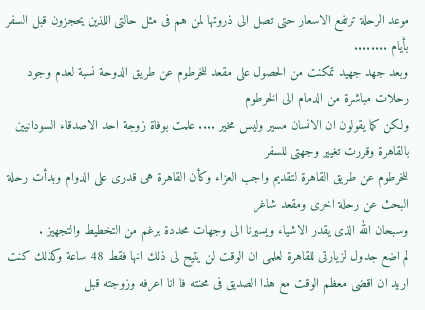موعد الرحلة ترتفع الاسعار حتى تصل الى ذروتها لمن هم فى مثل حالتى اللذين يحجزون قبل السفر بأيام ........
وبعد جهد جهيد تمكنت من الحصول على مقعد للخرطوم عن طريق الدوحة نسبة لعدم وجود رحلات مباشرة من الدمام الى الخرطوم
ولكن كما يقولون ان الانسان مسير وليس مخير .... علمت بوفاة زوجة احد الاصدقاء السودانيين بالقاهرة وقررت تغيير وجهتى للسفر
للخرطوم عن طريق القاهرة لتقديم واجب العزاء وكأن القاهرة هى قدرى على الدوام وبدأت رحلة البحث عن رحلة اخرى ومقعد شاغر
وسبحان الله الذى يقدر الاشياء ويسيرنا الى وجهات محددة برغم من التخطيط والتجهيز .
لم اضع جدول لزيارتى للقاهرة لعلمى ان الوقت لن يتيح لى ذلك انها فقط 48 ساعة وكذلك كنت اريد ان اقضى معظم الوقت مع هذا الصديق فى محنته فا انا اعرفه وزوجته قبل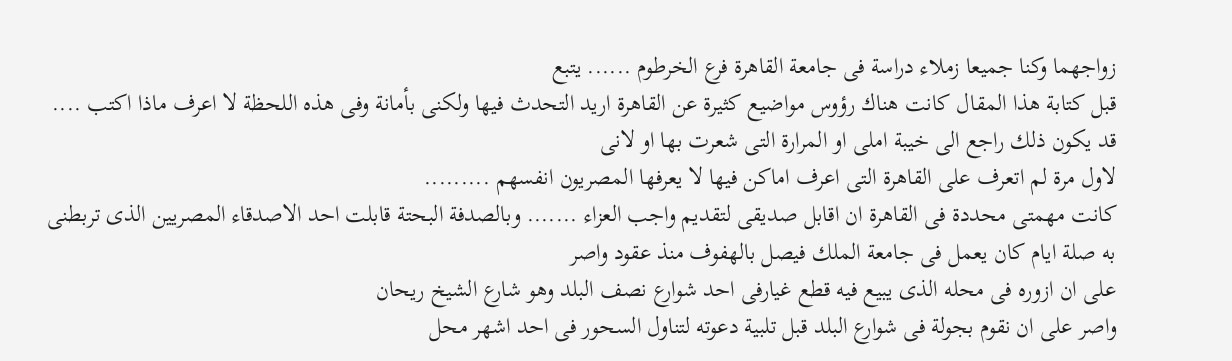زواجهما وكنا جميعا زملاء دراسة فى جامعة القاهرة فرع الخرطوم ...... يتبع
قبل كتابة هذا المقال كانت هناك رؤوس مواضيع كثيرة عن القاهرة اريد التحدث فيها ولكنى بأمانة وفى هذه اللحظة لا اعرف ماذا اكتب .... قد يكون ذلك راجع الى خيبة املى او المرارة التى شعرت بها او لانى
لاول مرة لم اتعرف على القاهرة التى اعرف اماكن فيها لا يعرفها المصريون انفسهم .........
كانت مهمتى محددة فى القاهرة ان اقابل صديقى لتقديم واجب العزاء ....... وبالصدفة البحتة قابلت احد الاصدقاء المصريين الذى تربطنى به صلة ايام كان يعمل فى جامعة الملك فيصل بالهفوف منذ عقود واصر
على ان ازوره فى محله الذى يبيع فيه قطع غيارفى احد شوارع نصف البلد وهو شارع الشيخ ريحان
واصر على ان نقوم بجولة فى شوارع البلد قبل تلبية دعوته لتناول السحور فى احد اشهر محل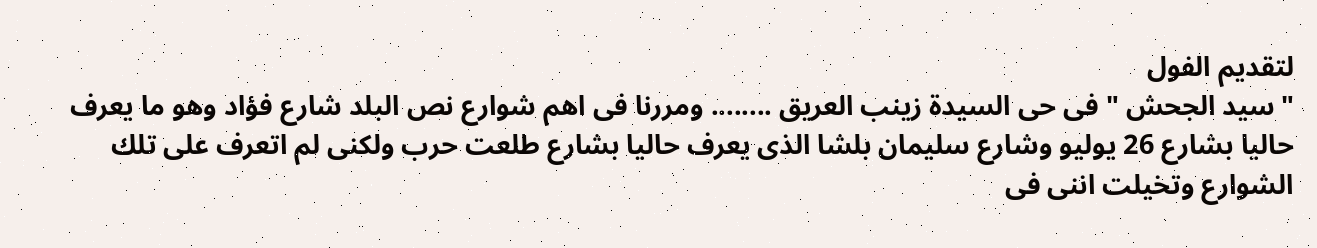لتقديم الفول
" سيد الجحش " فى حى السيدة زينب العريق ........ ومررنا فى اهم شوارع نص البلد شارع فؤاد وهو ما يعرف حاليا بشارع 26 يوليو وشارع سليمان بلشا الذى يعرف حاليا بشارع طلعت حرب ولكنى لم اتعرف على تلك الشوارع وتخيلت اننى فى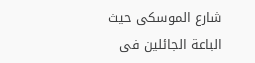شارع الموسكى حيث الباعة الجائلين فى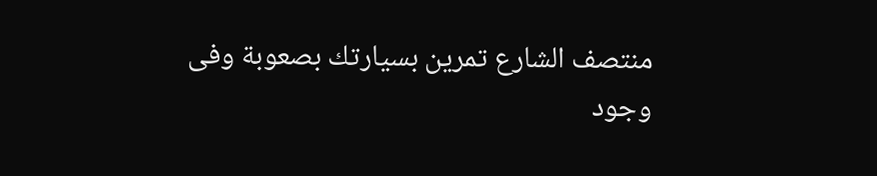منتصف الشارع تمرين بسيارتك بصعوبة وفى وجود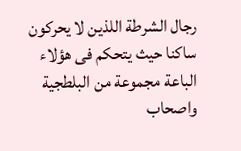رجال الشرطة اللذين لا يحركون ساكنا حيث يتحكم فى هؤلاء الباعة مجموعة من البلطجية واصحاب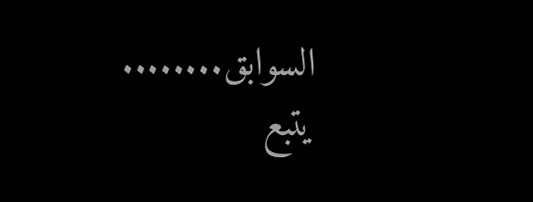السوابق........ يتبع